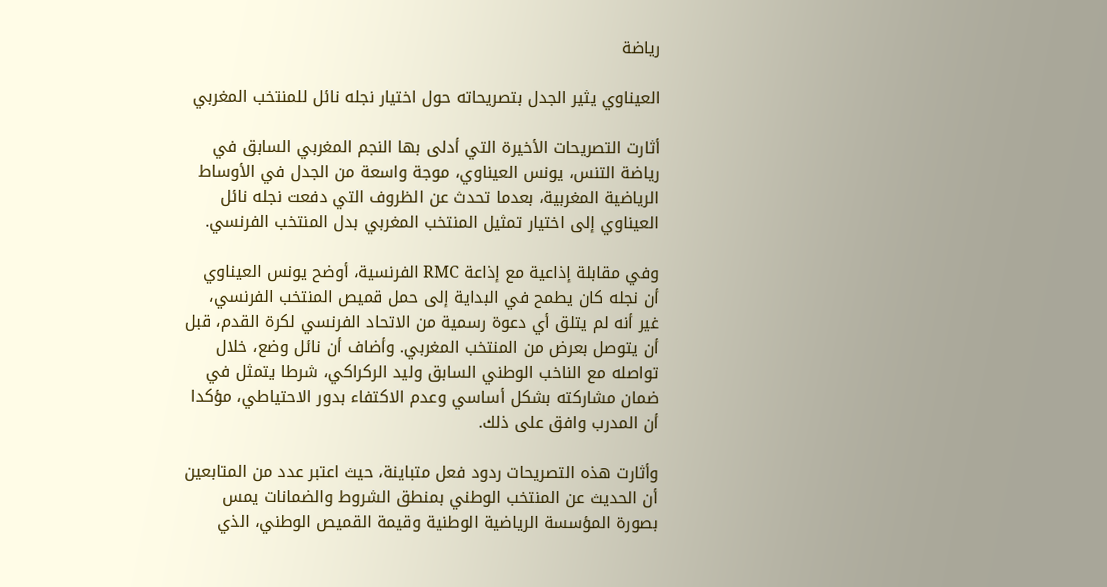رياضة

العيناوي يثير الجدل بتصريحاته حول اختيار نجله نائل للمنتخب المغربي

أثارت التصريحات الأخيرة التي أدلى بها النجم المغربي السابق في رياضة التنس، يونس العيناوي، موجة واسعة من الجدل في الأوساط الرياضية المغربية، بعدما تحدث عن الظروف التي دفعت نجله نائل العيناوي إلى اختيار تمثيل المنتخب المغربي بدل المنتخب الفرنسي.

وفي مقابلة إذاعية مع إذاعة RMC الفرنسية، أوضح يونس العيناوي أن نجله كان يطمح في البداية إلى حمل قميص المنتخب الفرنسي، غير أنه لم يتلق أي دعوة رسمية من الاتحاد الفرنسي لكرة القدم، قبل أن يتوصل بعرض من المنتخب المغربي. وأضاف أن نائل وضع، خلال تواصله مع الناخب الوطني السابق وليد الركراكي، شرطا يتمثل في ضمان مشاركته بشكل أساسي وعدم الاكتفاء بدور الاحتياطي، مؤكدا أن المدرب وافق على ذلك.

وأثارت هذه التصريحات ردود فعل متباينة، حيث اعتبر عدد من المتابعين أن الحديث عن المنتخب الوطني بمنطق الشروط والضمانات يمس بصورة المؤسسة الرياضية الوطنية وقيمة القميص الوطني، الذي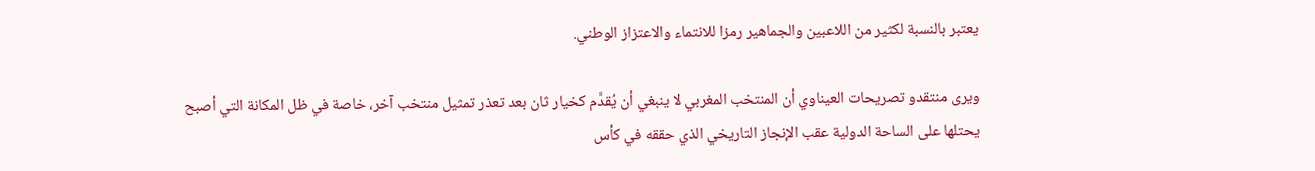يعتبر بالنسبة لكثير من اللاعبين والجماهير رمزا للانتماء والاعتزاز الوطني.

ويرى منتقدو تصريحات العيناوي أن المنتخب المغربي لا ينبغي أن يُقدَّم كخيار ثان بعد تعذر تمثيل منتخب آخر، خاصة في ظل المكانة التي أصبح يحتلها على الساحة الدولية عقب الإنجاز التاريخي الذي حققه في كأس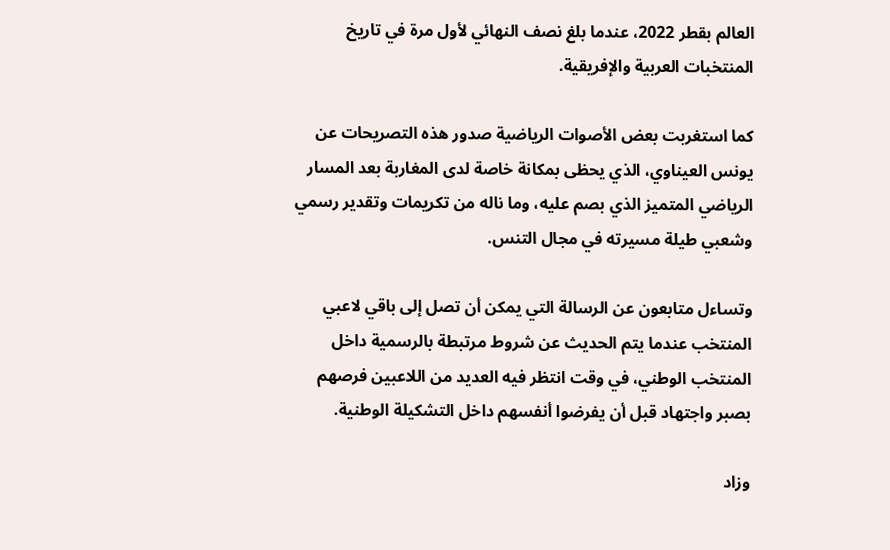العالم بقطر 2022، عندما بلغ نصف النهائي لأول مرة في تاريخ المنتخبات العربية والإفريقية.

كما استغربت بعض الأصوات الرياضية صدور هذه التصريحات عن يونس العيناوي، الذي يحظى بمكانة خاصة لدى المغاربة بعد المسار الرياضي المتميز الذي بصم عليه، وما ناله من تكريمات وتقدير رسمي وشعبي طيلة مسيرته في مجال التنس.

وتساءل متابعون عن الرسالة التي يمكن أن تصل إلى باقي لاعبي المنتخب عندما يتم الحديث عن شروط مرتبطة بالرسمية داخل المنتخب الوطني، في وقت انتظر فيه العديد من اللاعبين فرصهم بصبر واجتهاد قبل أن يفرضوا أنفسهم داخل التشكيلة الوطنية.

وزاد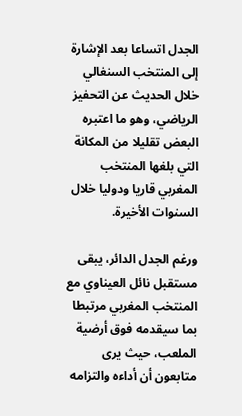الجدل اتساعا بعد الإشارة إلى المنتخب السنغالي خلال الحديث عن التحفيز الرياضي، وهو ما اعتبره البعض تقليلا من المكانة التي بلغها المنتخب المغربي قاريا ودوليا خلال السنوات الأخيرة.

ورغم الجدل الدائر، يبقى مستقبل نائل العيناوي مع المنتخب المغربي مرتبطا بما سيقدمه فوق أرضية الملعب، حيث يرى متابعون أن أداءه والتزامه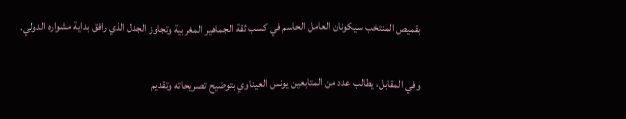بقميص المنتخب سيكونان العامل الحاسم في كسب ثقة الجماهير المغربية وتجاوز الجدل الذي رافق بداية مشواره الدولي.

وفي المقابل، يطالب عدد من المتابعين يونس العيناوي بتوضيح تصريحاته وتقديم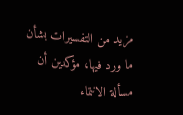مزيد من التفسيرات بشأن ما ورد فيها، مؤكدين أن مسألة الانتماء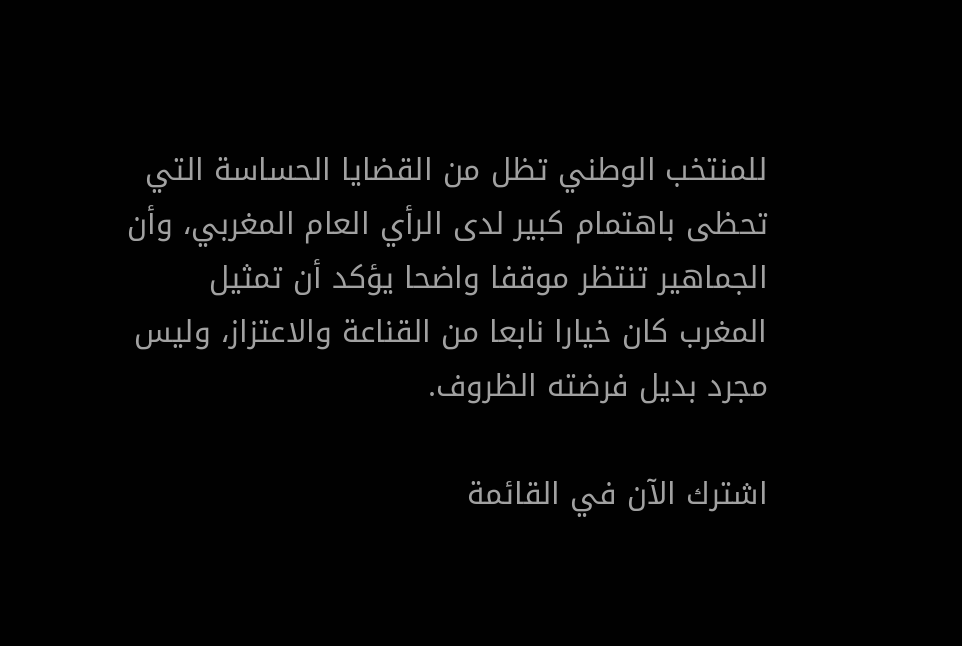للمنتخب الوطني تظل من القضايا الحساسة التي تحظى باهتمام كبير لدى الرأي العام المغربي، وأن الجماهير تنتظر موقفا واضحا يؤكد أن تمثيل المغرب كان خيارا نابعا من القناعة والاعتزاز، وليس مجرد بديل فرضته الظروف.

اشترك الآن في القائمة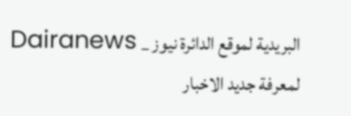البريدية لموقع الدائرة نيوز _ Dairanews لمعرفة جديد الاخبار